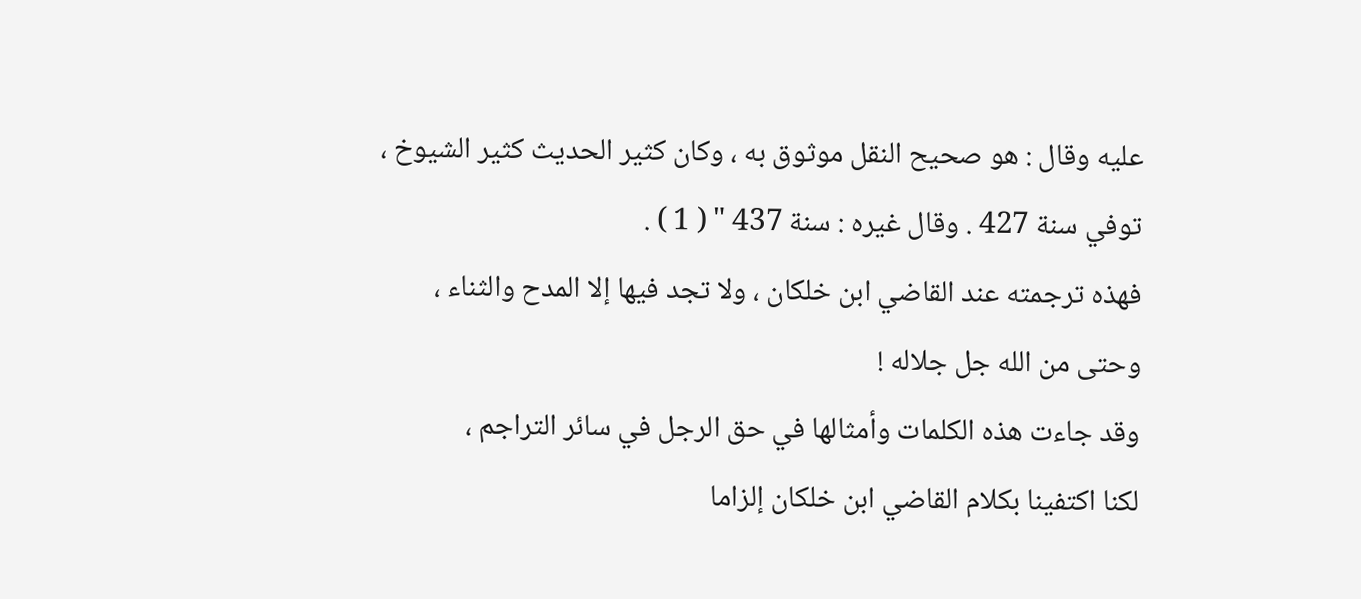عليه وقال : هو صحيح النقل موثوق به ، وكان كثير الحديث كثير الشيوخ ،
توفي سنة 427 . وقال غيره : سنة 437 " ( 1 ) .
فهذه ترجمته عند القاضي ابن خلكان ، ولا تجد فيها إلا المدح والثناء ،
وحتى من الله جل جلاله !
وقد جاءت هذه الكلمات وأمثالها في حق الرجل في سائر التراجم ،
لكنا اكتفينا بكلام القاضي ابن خلكان إلزاما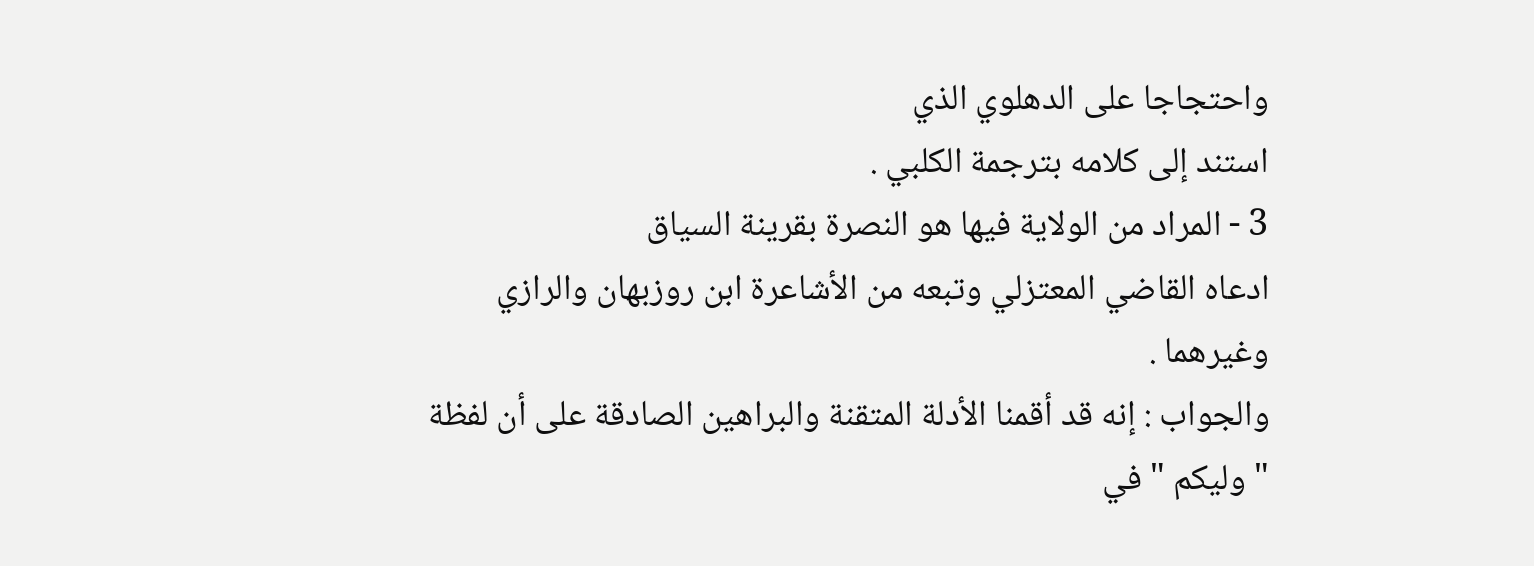واحتجاجا على الدهلوي الذي
استند إلى كلامه بترجمة الكلبي .
3 - المراد من الولاية فيها هو النصرة بقرينة السياق
ادعاه القاضي المعتزلي وتبعه من الأشاعرة ابن روزبهان والرازي
وغيرهما .
والجواب : إنه قد أقمنا الأدلة المتقنة والبراهين الصادقة على أن لفظة
" وليكم " في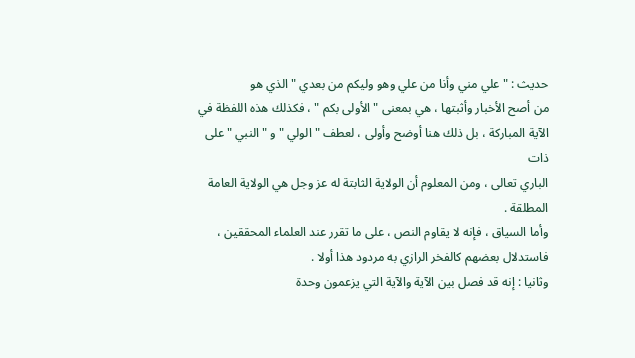حديث : " علي مني وأنا من علي وهو وليكم من بعدي " الذي هو
من أصح الأخبار وأثبتها ، هي بمعنى " الأولى بكم " ، فكذلك هذه اللفظة في
الآية المباركة ، بل ذلك هنا أوضح وأولى ، لعطف " الولي " و " النبي " على ذات
الباري تعالى ، ومن المعلوم أن الولاية الثابتة له عز وجل هي الولاية العامة
المطلقة .
وأما السياق ، فإنه لا يقاوم النص ، على ما تقرر عند العلماء المحققين ،
فاستدلال بعضهم كالفخر الرازي به مردود هذا أولا .
وثانيا : إنه قد فصل بين الآية والآية التي يزعمون وحدة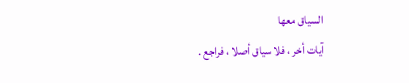السياق معها
آيات أخر ، فلا سياق أصلا ، فراجع .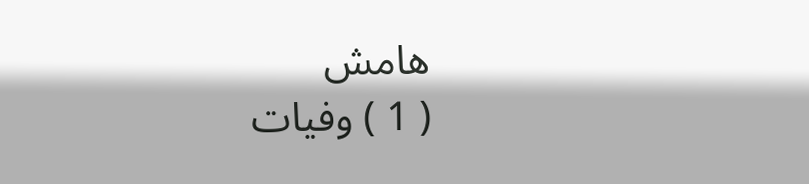هامش
( 1 ) وفيات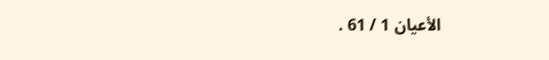الأعيان 1 / 61 .